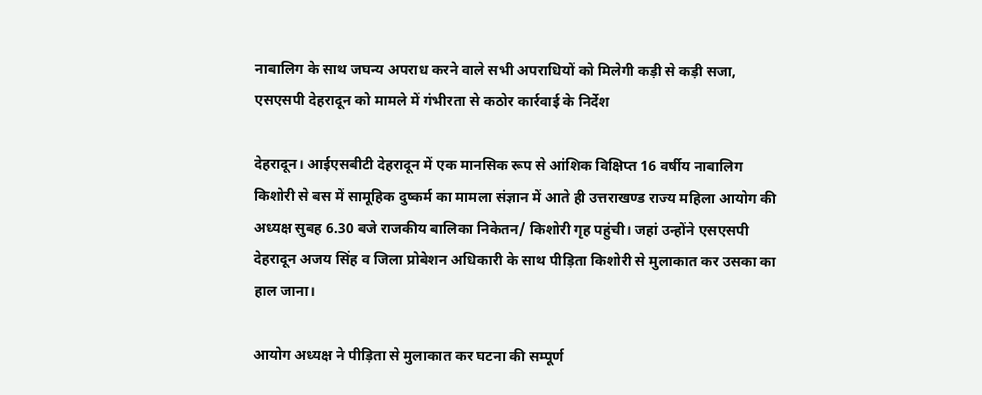नाबालिग के साथ जघन्य अपराध करने वाले सभी अपराधियों को मिलेगी कड़ी से कड़ी सजा, एसएसपी देहरादून को मामले में गंभीरता से कठोर कार्रवाई के निर्देश

देहरादून। आईएसबीटी देहरादून में एक मानसिक रूप से आंशिक विक्षिप्त 16 वर्षीय नाबालिग किशोरी से बस में सामूहिक दुष्कर्म का मामला संज्ञान में आते ही उत्तराखण्ड राज्य महिला आयोग की अध्यक्ष सुबह 6.30 बजे राजकीय बालिका निकेतन/ किशोरी गृह पहुंची। जहां उन्होंने एसएसपी देहरादून अजय सिंह व जिला प्रोबेशन अधिकारी के साथ पीड़िता किशोरी से मुलाकात कर उसका का हाल जाना।

आयोग अध्यक्ष ने पीड़िता से मुलाकात कर घटना की सम्पूर्ण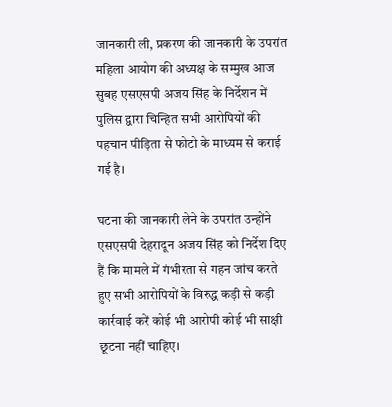जानकारी ली, प्रकरण की जानकारी के उपरांत महिला आयोग की अध्यक्ष के सम्मुख आज सुबह एसएसपी अजय सिंह के निर्देशन में पुलिस द्वारा चिन्हित सभी आरोपियों की पहचान पीड़िता से फोटो के माध्यम से कराई गई है।

घटना की जानकारी लेने के उपरांत उन्होंने एसएसपी देहरादून अजय सिंह को निर्देश दिए हैं कि मामले में गंभीरता से गहन जांच करते हुए सभी आरोपियों के विरुद्ध कड़ी से कड़ी कार्रवाई करें कोई भी आरोपी कोई भी साक्षी छूटना नहीं चाहिए।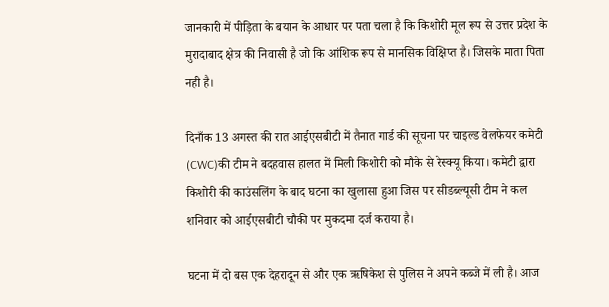जानकारी में पीड़िता के बयान के आधार पर पता चला है कि किशोरी मूल रूप से उत्तर प्रदेश के मुरादाबाद क्षेत्र की निवासी है जो कि आंशिक रूप से मानसिक विक्षिप्त है। जिसके माता पिता नही है।

दिनाँक 13 अगस्त की रात आईएसबीटी में तैनात गार्ड की सूचना पर चाइल्ड वेलफेयर कमेटी (CWC)की टीम ने बदहवास हालत में मिली किशोरी को मौके से रेस्क्यू किया। कमेटी द्वारा किशोरी की काउंसलिंग के बाद घटना का खुलासा हुआ जिस पर सीडब्ल्यूसी टीम ने कल शनिवार को आईएसबीटी चौकी पर मुकदमा दर्ज कराया है।

घटना में दो बस एक देहरादून से और एक ऋषिकेश से पुलिस ने अपने कब्जे में ली है। आज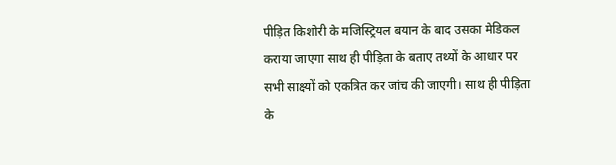पीड़ित किशोरी के मजिस्ट्रियल बयान के बाद उसका मेडिकल कराया जाएगा साथ ही पीड़िता के बताए तथ्यों के आधार पर सभी साक्ष्यों को एकत्रित कर जांच की जाएगी। साथ ही पीड़िता के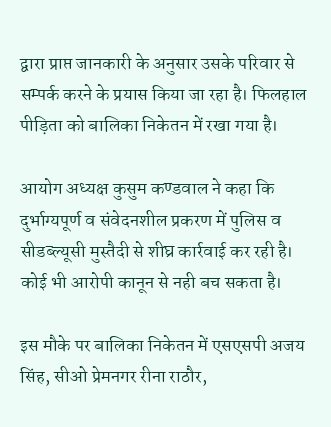द्वारा प्राप्त जानकारी के अनुसार उसके परिवार से सम्पर्क करने के प्रयास किया जा रहा है। फिलहाल पीड़िता को बालिका निकेतन में रखा गया है।

आयोग अध्यक्ष कुसुम कण्डवाल ने कहा कि दुर्भाग्यपूर्ण व संवेदनशील प्रकरण में पुलिस व सीडब्ल्यूसी मुस्तैदी से शीघ्र कार्रवाई कर रही है। कोई भी आरोपी कानून से नही बच सकता है।

इस मौके पर बालिका निकेतन में एसएसपी अजय सिंह, सीओ प्रेमनगर रीना राठौर,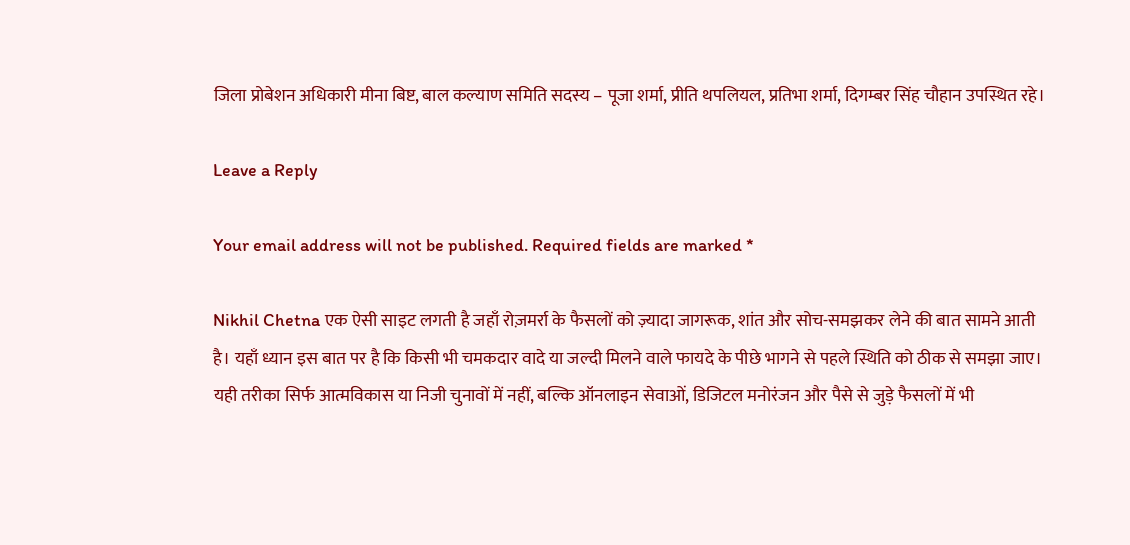जिला प्रोबेशन अधिकारी मीना बिष्ट, बाल कल्याण समिति सदस्य – पूजा शर्मा, प्रीति थपलियल, प्रतिभा शर्मा, दिगम्बर सिंह चौहान उपस्थित रहे।

Leave a Reply

Your email address will not be published. Required fields are marked *

Nikhil Chetna एक ऐसी साइट लगती है जहाँ रोज़मर्रा के फैसलों को ज़्यादा जागरूक, शांत और सोच-समझकर लेने की बात सामने आती है। यहाँ ध्यान इस बात पर है कि किसी भी चमकदार वादे या जल्दी मिलने वाले फायदे के पीछे भागने से पहले स्थिति को ठीक से समझा जाए। यही तरीका सिर्फ आत्मविकास या निजी चुनावों में नहीं, बल्कि ऑनलाइन सेवाओं, डिजिटल मनोरंजन और पैसे से जुड़े फैसलों में भी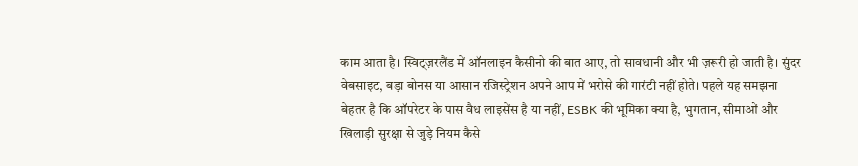काम आता है। स्विट्ज़रलैंड में ऑनलाइन कैसीनो की बात आए, तो सावधानी और भी ज़रूरी हो जाती है। सुंदर वेबसाइट, बड़ा बोनस या आसान रजिस्ट्रेशन अपने आप में भरोसे की गारंटी नहीं होते। पहले यह समझना बेहतर है कि ऑपरेटर के पास वैध लाइसेंस है या नहीं, ESBK की भूमिका क्या है, भुगतान, सीमाओं और खिलाड़ी सुरक्षा से जुड़े नियम कैसे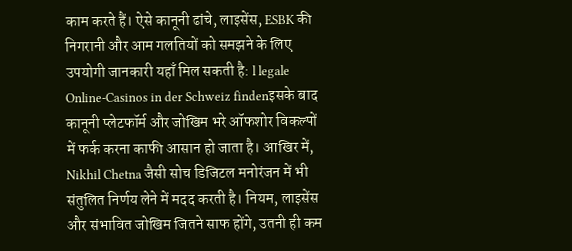काम करते हैं। ऐसे कानूनी ढांचे, लाइसेंस, ESBK की निगरानी और आम गलतियों को समझने के लिए उपयोगी जानकारी यहाँ मिल सकती है: l legale Online-Casinos in der Schweiz findenइसके बाद कानूनी प्लेटफॉर्म और जोखिम भरे ऑफशोर विकल्पों में फर्क करना काफी आसान हो जाता है। आखिर में, Nikhil Chetna जैसी सोच डिजिटल मनोरंजन में भी संतुलित निर्णय लेने में मदद करती है। नियम, लाइसेंस और संभावित जोखिम जितने साफ होंगे, उतनी ही कम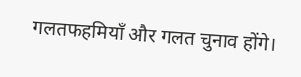गलतफहमियाँ और गलत चुनाव होंगे।